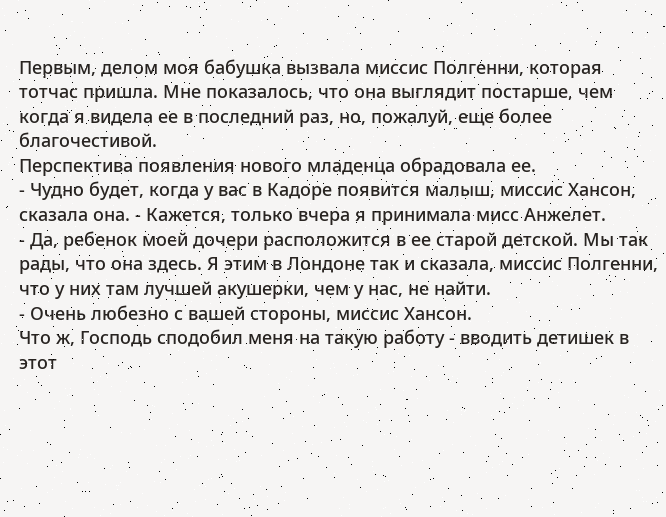Первым, делом моя бабушка вызвала миссис Полгенни, которая тотчас пришла. Мне показалось, что она выглядит постарше, чем когда я видела ее в последний раз, но, пожалуй, еще более благочестивой.
Перспектива появления нового младенца обрадовала ее.
- Чудно будет, когда у вас в Кадоре появится малыш, миссис Хансон, сказала она. - Кажется, только вчера я принимала мисс Анжелет.
- Да, ребенок моей дочери расположится в ее старой детской. Мы так рады, что она здесь. Я этим в Лондоне так и сказала, миссис Полгенни, что у них там лучшей акушерки, чем у нас, не найти.
- Очень любезно с вашей стороны, миссис Хансон.
Что ж, Господь сподобил меня на такую работу - вводить детишек в этот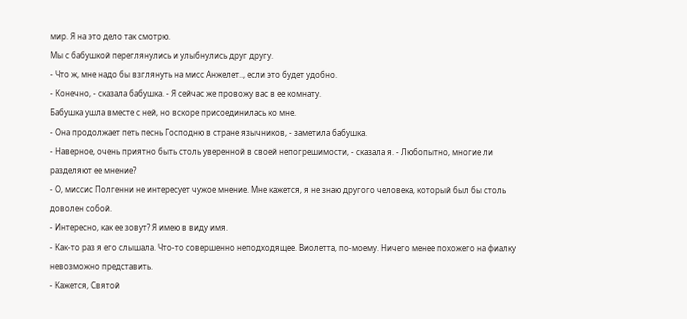мир. Я на это дело так смотрю.
Мы с бабушкой переглянулись и улыбнулись друг другу.
- Что ж, мне надо бы взглянуть на мисс Анжелет.., если это будет удобно.
- Конечно, - сказала бабушка. - Я сейчас же провожу вас в ее комнату.
Бабушка ушла вместе с ней, но вскоре присоединилась ко мне.
- Она продолжает петь песнь Господню в стране язычников, - заметила бабушка.
- Наверное, очень приятно быть столь уверенной в своей непогрешимости, - сказала я. - Любопытно, многие ли разделяют ее мнение?
- О, миссис Полгенни не интересует чужое мнение. Мне кажется, я не знаю другого человека, который был бы столь доволен собой.
- Интересно, как ее зовут? Я имею в виду имя.
- Как-то раз я его слышала. Что-то совершенно неподходящее. Виолетта, по-моему. Ничего менее похожего на фиалку невозможно представить.
- Кажется, Святой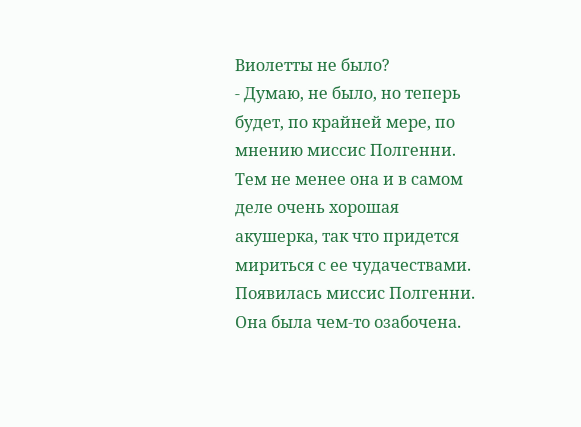Виолетты не было?
- Думаю, не было, но теперь будет, по крайней мере, по мнению миссис Полгенни. Тем не менее она и в самом деле очень хорошая акушерка, так что придется мириться с ее чудачествами.
Появилась миссис Полгенни. Она была чем-то озабочена.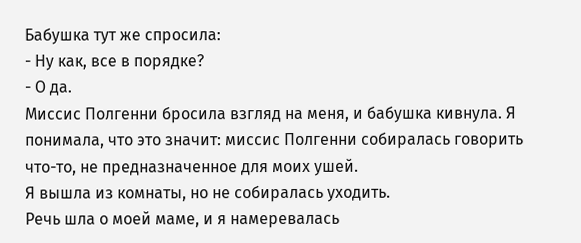Бабушка тут же спросила:
- Ну как, все в порядке?
- О да.
Миссис Полгенни бросила взгляд на меня, и бабушка кивнула. Я понимала, что это значит: миссис Полгенни собиралась говорить что-то, не предназначенное для моих ушей.
Я вышла из комнаты, но не собиралась уходить.
Речь шла о моей маме, и я намеревалась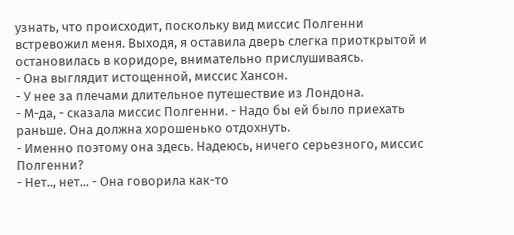узнать, что происходит, поскольку вид миссис Полгенни встревожил меня. Выходя, я оставила дверь слегка приоткрытой и остановилась в коридоре, внимательно прислушиваясь.
- Она выглядит истощенной, миссис Хансон.
- У нее за плечами длительное путешествие из Лондона.
- М-да, - сказала миссис Полгенни. - Надо бы ей было приехать раньше. Она должна хорошенько отдохнуть.
- Именно поэтому она здесь. Надеюсь, ничего серьезного, миссис Полгенни?
- Нет.., нет... - Она говорила как-то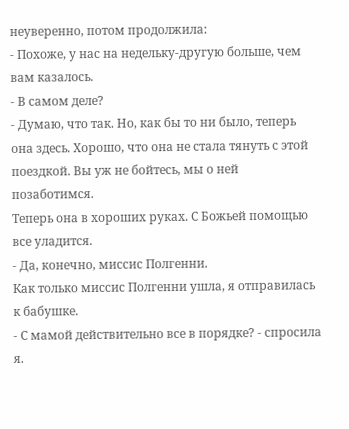неуверенно, потом продолжила:
- Похоже, у нас на недельку-другую больше, чем вам казалось.
- В самом деле?
- Думаю, что так. Но, как бы то ни было, теперь она здесь. Хорошо, что она не стала тянуть с этой поездкой. Вы уж не бойтесь, мы о ней позаботимся.
Теперь она в хороших руках. С Божьей помощью все уладится.
- Да, конечно, миссис Полгенни.
Как только миссис Полгенни ушла, я отправилась к бабушке.
- С мамой действительно все в порядке? - спросила я.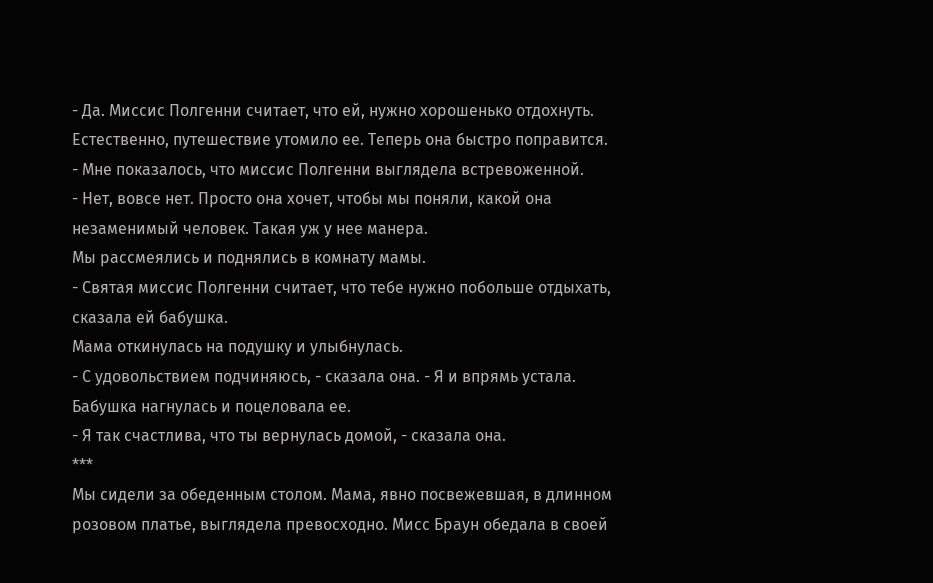- Да. Миссис Полгенни считает, что ей, нужно хорошенько отдохнуть. Естественно, путешествие утомило ее. Теперь она быстро поправится.
- Мне показалось, что миссис Полгенни выглядела встревоженной.
- Нет, вовсе нет. Просто она хочет, чтобы мы поняли, какой она незаменимый человек. Такая уж у нее манера.
Мы рассмеялись и поднялись в комнату мамы.
- Святая миссис Полгенни считает, что тебе нужно побольше отдыхать, сказала ей бабушка.
Мама откинулась на подушку и улыбнулась.
- С удовольствием подчиняюсь, - сказала она. - Я и впрямь устала.
Бабушка нагнулась и поцеловала ее.
- Я так счастлива, что ты вернулась домой, - сказала она.
***
Мы сидели за обеденным столом. Мама, явно посвежевшая, в длинном розовом платье, выглядела превосходно. Мисс Браун обедала в своей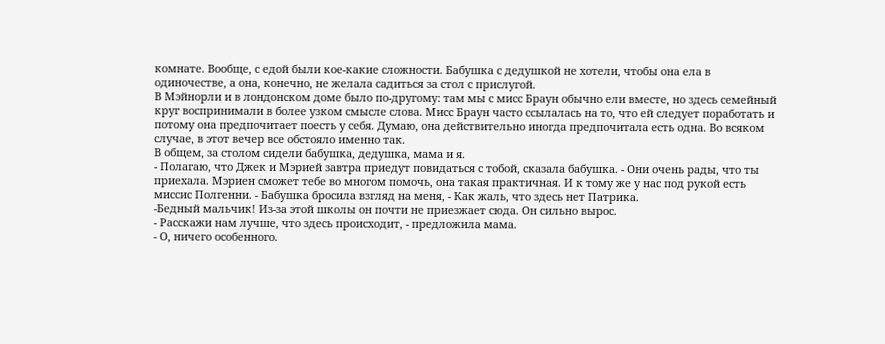комнате. Вообще, с едой были кое-какие сложности. Бабушка с дедушкой не хотели, чтобы она ела в одиночестве, а она, конечно, не желала садиться за стол с прислугой.
В Мэйнорли и в лондонском доме было по-другому: там мы с мисс Браун обычно ели вместе, но здесь семейный круг воспринимали в более узком смысле слова. Мисс Браун часто ссылалась на то, что ей следует поработать и потому она предпочитает поесть у себя. Думаю, она действительно иногда предпочитала есть одна. Во всяком случае, в этот вечер все обстояло именно так.
В общем, за столом сидели бабушка, дедушка, мама и я.
- Полагаю, что Джек и Мэрией завтра приедут повидаться с тобой, сказала бабушка. - Они очень рады, что ты приехала. Мэриен сможет тебе во многом помочь, она такая практичная. И к тому же у нас под рукой есть миссис Полгенни. - Бабушка бросила взгляд на меня, - Как жаль, что здесь нет Патрика.
-Бедный мальчик! Из-за этой школы он почти не приезжает сюда. Он сильно вырос.
- Расскажи нам лучше, что здесь происходит, - предложила мама.
- О, ничего особенного.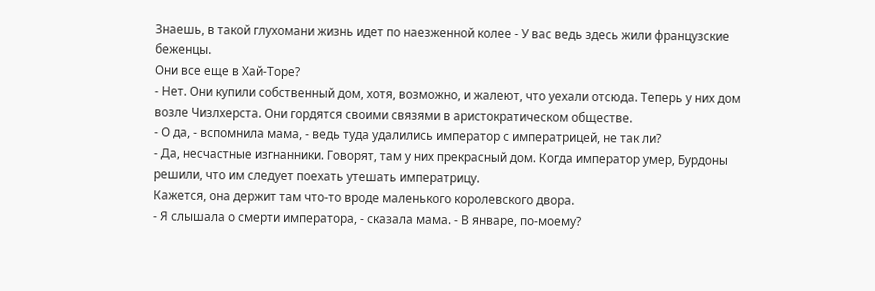Знаешь, в такой глухомани жизнь идет по наезженной колее - У вас ведь здесь жили французские беженцы.
Они все еще в Хай-Торе?
- Нет. Они купили собственный дом, хотя, возможно, и жалеют, что уехали отсюда. Теперь у них дом возле Чизлхерста. Они гордятся своими связями в аристократическом обществе.
- О да, - вспомнила мама, - ведь туда удалились император с императрицей, не так ли?
- Да, несчастные изгнанники. Говорят, там у них прекрасный дом. Когда император умер, Бурдоны решили, что им следует поехать утешать императрицу.
Кажется, она держит там что-то вроде маленького королевского двора.
- Я слышала о смерти императора, - сказала мама. - В январе, по-моему?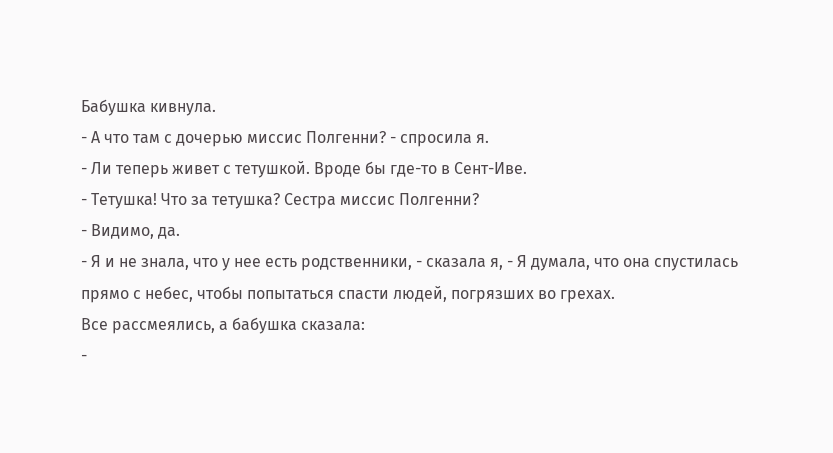Бабушка кивнула.
- А что там с дочерью миссис Полгенни? - спросила я.
- Ли теперь живет с тетушкой. Вроде бы где-то в Сент-Иве.
- Тетушка! Что за тетушка? Сестра миссис Полгенни?
- Видимо, да.
- Я и не знала, что у нее есть родственники, - сказала я, - Я думала, что она спустилась прямо с небес, чтобы попытаться спасти людей, погрязших во грехах.
Все рассмеялись, а бабушка сказала:
-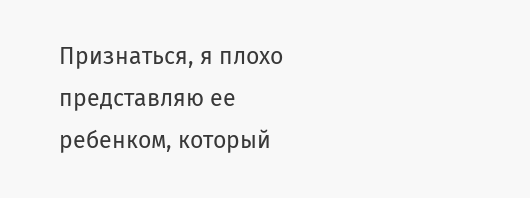Признаться, я плохо представляю ее ребенком, который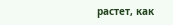растет, как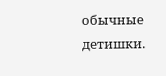обычные детишки.